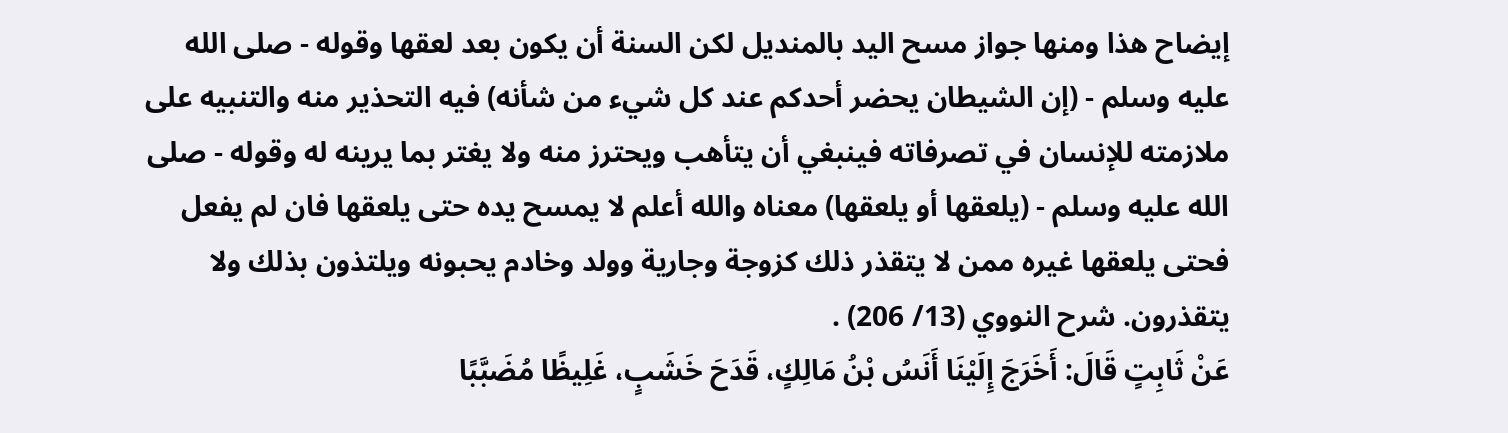إيضاح هذا ومنها جواز مسح اليد بالمنديل لكن السنة أن يكون بعد لعقها وقوله - صلى الله عليه وسلم - (إن الشيطان يحضر أحدكم عند كل شيء من شأنه) فيه التحذير منه والتنبيه على ملازمته للإنسان في تصرفاته فينبغي أن يتأهب ويحترز منه ولا يغتر بما يرينه له وقوله - صلى الله عليه وسلم - (يلعقها أو يلعقها) معناه والله أعلم لا يمسح يده حتى يلعقها فان لم يفعل فحتى يلعقها غيره ممن لا يتقذر ذلك كزوجة وجارية وولد وخادم يحبونه ويلتذون بذلك ولا يتقذرون. شرح النووي (13/ 206) .
عَنْ ثَابِتٍ قَالَ: أَخَرَجَ إِلَيْنَا أَنَسُ بْنُ مَالِكٍ، قَدَحَ خَشَبٍ، غَلِيظًا مُضَبَّبًا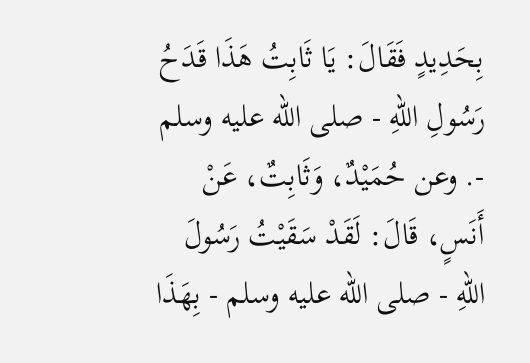بِحَدِيدٍ فَقَالَ: يَا ثَابِتُ هَذَا قَدَحُ رَسُولِ اللهِ - صلى الله عليه وسلم -. وعن حُمَيْدٌ، وَثَابِتٌ، عَنْ أَنَسٍ، قَالَ: لَقَدْ سَقَيْتُ رَسُولَ اللهِ - صلى الله عليه وسلم - بِهَذَا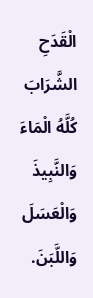الْقَدَحِ الشَّرَابَ كُلَّهُ الْمَاءَ وَالنَّبِيذَ وَالْعَسَلَ وَاللَّبَنَ.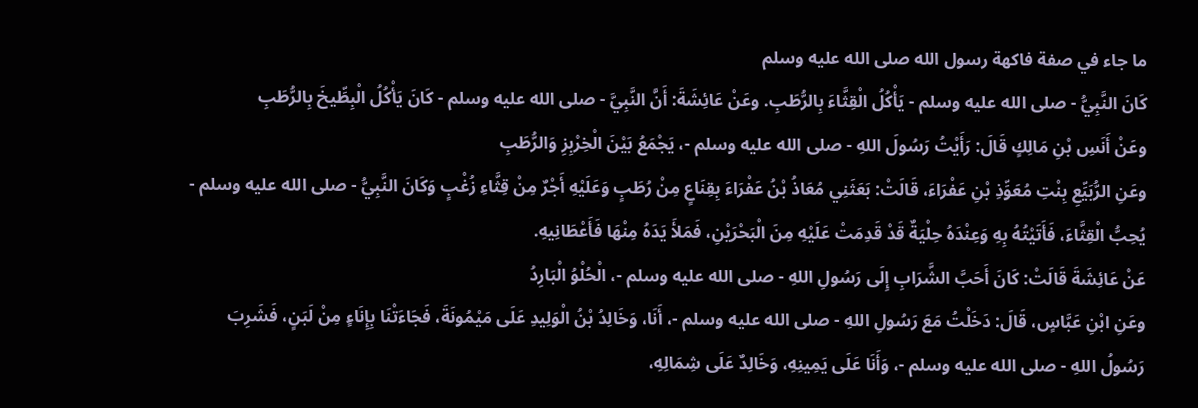ما جاء في صفة فاكهة رسول الله صلى الله عليه وسلم
كَانَ النَّبِيُّ - صلى الله عليه وسلم - يَأْكُلُ الْقِثَّاءَ بِالرُّطَبِ. وعَنْ عَائِشَةَ: أَنَّ النَّبِيَّ - صلى الله عليه وسلم - كَانَ يَأْكُلُ الْبِطِّيخَ بِالرُّطَبِ
وعَنْ أَنَسِ بْنِ مَالِكٍ قَالَ: رَأَيْتُ رَسُولَ اللهِ - صلى الله عليه وسلم -، يَجْمَعُ بَيْنَ الْخِرْبِزِ وَالرُّطَبِ
وعَنِ الرُّبَيِّعِ بِنْتِ مُعَوِّذِ بْنِ عَفْرَاءَ، قَالَتْ: بَعَثَنِي مُعَاذُ بْنُ عَفْرَاءَ بِقِنَاعٍ مِنْ رُطَبٍ وَعَلَيْهِ أَجْرٌ مِنْ قِثَّاءِ زُغْبٍ وَكَانَ النَّبِيُّ - صلى الله عليه وسلم - يُحِبُّ الْقِثَّاءَ، فَأَتَيْتُهُ بِهِ وَعِنْدَهُ حِلْيَةٌ قَدْ قَدِمَتْ عَلَيْهِ مِنَ الْبَحْرَيْنِ، فَمَلأَ يَدَهُ مِنْهَا فَأَعْطَانِيهِ.
عَنْ عَائِشَةَ قَالَتْ: كَانَ أَحَبَّ الشَّرَابِ إِلَى رَسُولِ اللهِ - صلى الله عليه وسلم -، الْحُلْوُ الْبَارِدُ
وعَنِ ابْنِ عَبَّاسٍ، قَالَ: دَخَلْتُ مَعَ رَسُولِ اللهِ - صلى الله عليه وسلم -، أَنَا، وَخَالِدُ بْنُ الْوَلِيدِ عَلَى مَيْمُونَةَ، فَجَاءَتْنَا بِإِنَاءٍ مِنْ لَبَنٍ، فَشَرِبَ رَسُولُ اللهِ - صلى الله عليه وسلم -، وَأَنَا عَلَى يَمِينِهِ، وَخَالِدٌ عَلَى شِمَالِهِ،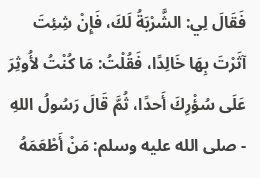فَقَالَ لِي: الشَّرْبَةُ لَكَ، فَإِنْ شِئِتَ آثَرْتَ بِهَا خَالِدًا، فَقُلْتُ: مَا كُنْتُ لأُوثِرَ عَلَى سُؤْرِكَ أَحدًا، ثُمَّ قَالَ رَسُولُ اللهِ - صلى الله عليه وسلم: مَنْ أَطْعَمَهُ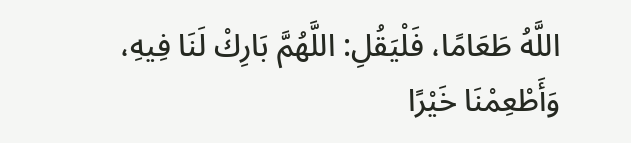اللَّهُ طَعَامًا، فَلْيَقُلِ: اللَّهُمَّ بَارِكْ لَنَا فِيهِ، وَأَطْعِمْنَا خَيْرًا